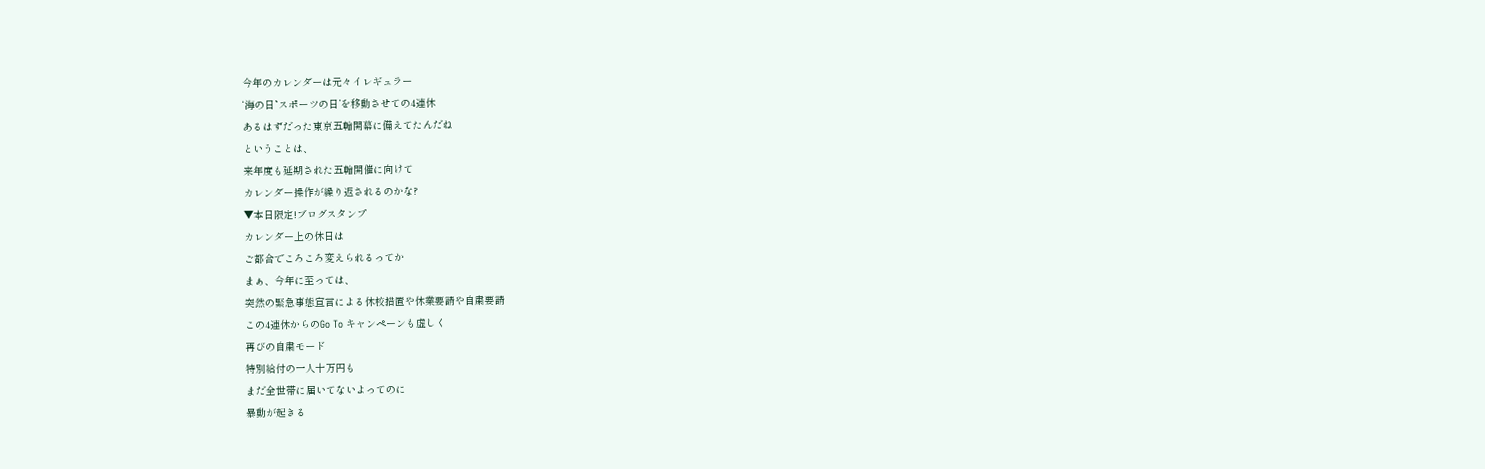今年のカレンダーは元々イレギュラー
‘海の日’‘スポーツの日’を移動させての4連休
あるはずだった東京五輪開幕に備えてたんだね
ということは、
来年度も延期された五輪開催に向けて
カレンダー操作が繰り返されるのかな?
▼本日限定!ブログスタンプ
カレンダー上の休日は
ご都合でころころ変えられるってか
まぁ、今年に至っては、
突然の緊急事態宣言による休校措置や休業要請や自粛要請
この4連休からのGo To キャンペーンも虚しく
再びの自粛モード
特別給付の一人十万円も
まだ全世帯に届いてないよってのに
暴動が起きる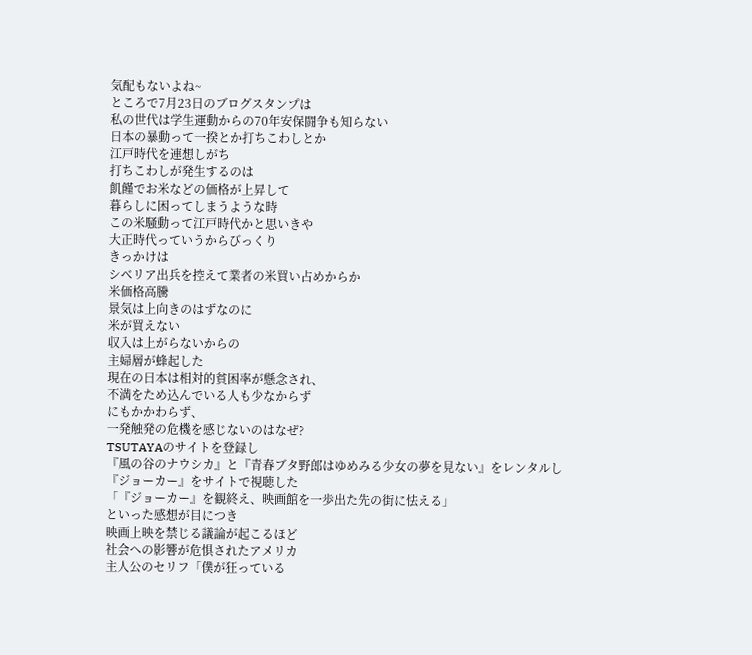気配もないよね~
ところで7月23日のブログスタンプは
私の世代は学生運動からの70年安保闘争も知らない
日本の暴動って一揆とか打ちこわしとか
江戸時代を連想しがち
打ちこわしが発生するのは
飢饉でお米などの価格が上昇して
暮らしに困ってしまうような時
この米騒動って江戸時代かと思いきや
大正時代っていうからびっくり
きっかけは
シベリア出兵を控えて業者の米買い占めからか
米価格高騰
景気は上向きのはずなのに
米が買えない
収入は上がらないからの
主婦層が蜂起した
現在の日本は相対的貧困率が懸念され、
不満をため込んでいる人も少なからず
にもかかわらず、
一発触発の危機を感じないのはなぜ?
TSUTAYAのサイトを登録し
『風の谷のナウシカ』と『青春ブタ野郎はゆめみる少女の夢を見ない』をレンタルし
『ジョーカー』をサイトで視聴した
「『ジョーカー』を観終え、映画館を一歩出た先の街に怯える」
といった感想が目につき
映画上映を禁じる議論が起こるほど
社会への影響が危惧されたアメリカ
主人公のセリフ「僕が狂っている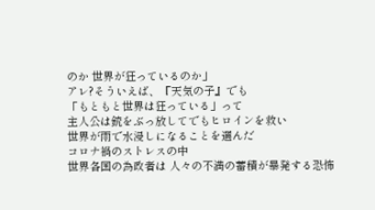のか 世界が狂っているのか」
アレ?そういえば、『天気の子』でも
「もともと世界は狂っている」って
主人公は銃をぶっ放してでもヒロインを救い
世界が雨で水浸しになることを選んだ
コロナ禍のストレスの中
世界各国の為政者は 人々の不満の蓄積が暴発する恐怖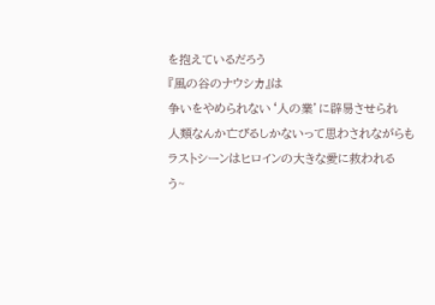を抱えているだろう
『風の谷のナウシカ』は
争いをやめられない‘人の業’に辟易させられ
人類なんか亡びるしかないって思わされながらも
ラストシーンはヒロインの大きな愛に救われる
う~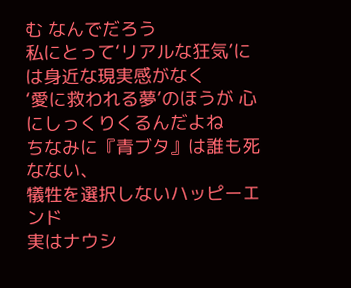む なんでだろう
私にとって‘リアルな狂気’には身近な現実感がなく
‘愛に救われる夢’のほうが 心にしっくりくるんだよね
ちなみに『青ブタ』は誰も死なない、
犠牲を選択しないハッピーエンド
実はナウシ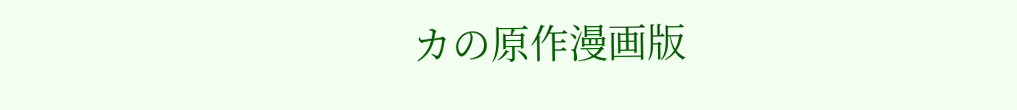カの原作漫画版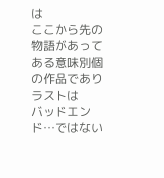は
ここから先の物語があって
ある意味別個の作品であり
ラストは
バッドエンド…ではない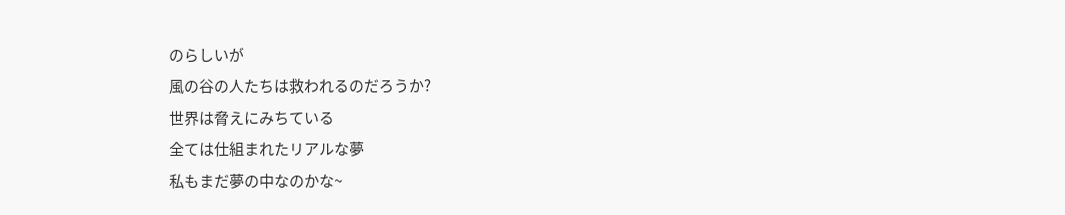のらしいが
風の谷の人たちは救われるのだろうか?
世界は脅えにみちている
全ては仕組まれたリアルな夢
私もまだ夢の中なのかな~